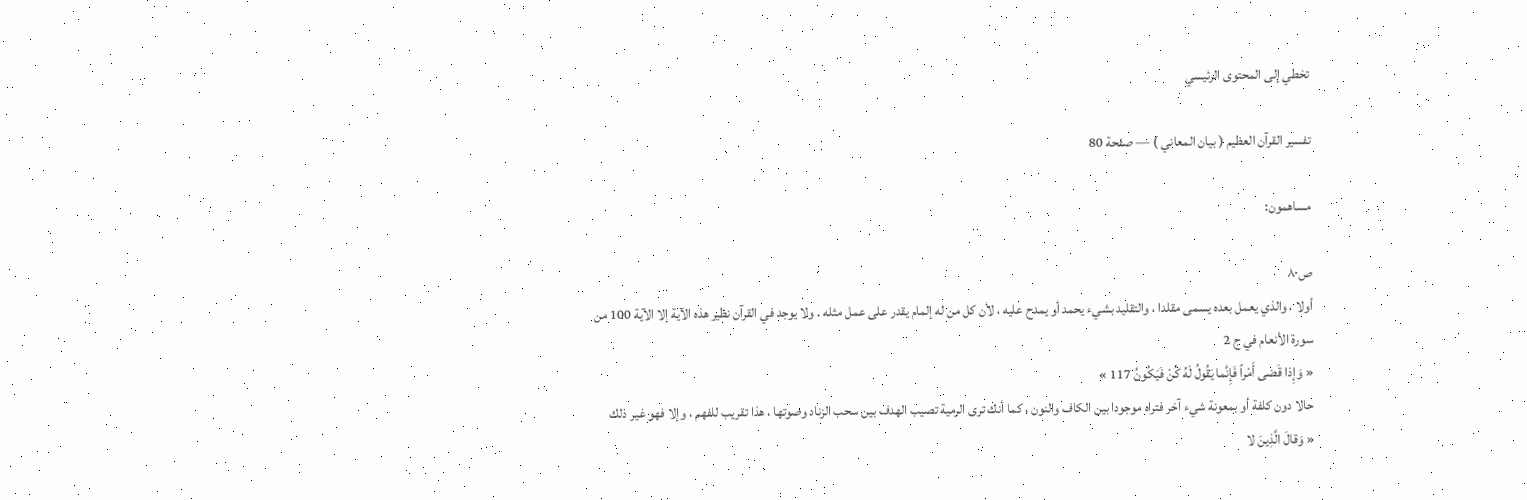تخطي إلى المحتوى الرئيسي

تفسير القرآن العظيم ( بيان المعاني ) — صفحة 80

مساهمون:

ص٨٠
أولا ، والذي يعمل بعده يسمى مقلدا ، والتقليد بشيء يحمد أو يمدح عليه ، لأن كل من له إلمام يقدر على عمل مثله . ولا يوجد في القرآن نظير هذه الآية إلا الآية 100 من سورة الأنعام في ج 2
« وَإِذا قَضى أَمْراً فَإِنَّما يَقُولُ لَهُ كُنْ فَيَكُونُ 117 »
حالا دون كلفة أو بمعونة شيء آخر فتراه موجودا بين الكاف والنون ، كما أنك ترى الرمية تصيب الهدف بين سحب الزناد وصوتها ، هذا تقريب للفهم ، وإلا فهو غير ذلك
« وَقالَ الَّذِينَ لا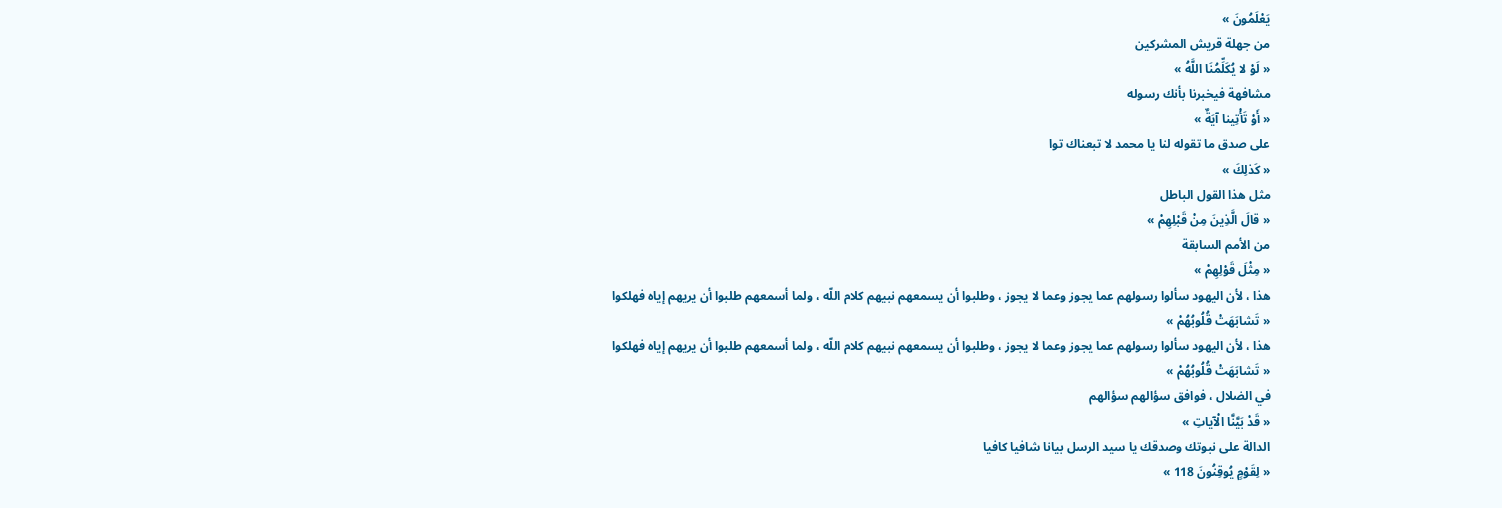يَعْلَمُونَ »
من جهلة قريش المشركين
« لَوْ لا يُكَلِّمُنَا اللَّهُ »
مشافهة فيخبرنا بأنك رسوله
« أَوْ تَأْتِينا آيَةٌ »
على صدق ما تقوله لنا يا محمد لا تبعناك توا
« كَذلِكَ »
مثل هذا القول الباطل
« قالَ الَّذِينَ مِنْ قَبْلِهِمْ »
من الأمم السابقة
« مِثْلَ قَوْلِهِمْ »
هذا ، لأن اليهود سألوا رسولهم عما يجوز وعما لا يجوز ، وطلبوا أن يسمعهم نبيهم كلام اللّه ، ولما أسمعهم طلبوا أن يريهم إياه فهلكوا
« تَشابَهَتْ قُلُوبُهُمْ »
هذا ، لأن اليهود سألوا رسولهم عما يجوز وعما لا يجوز ، وطلبوا أن يسمعهم نبيهم كلام اللّه ، ولما أسمعهم طلبوا أن يريهم إياه فهلكوا
« تَشابَهَتْ قُلُوبُهُمْ »
في الضلال ، فوافق سؤالهم سؤالهم
« قَدْ بَيَّنَّا الْآياتِ »
الدالة على نبوتك وصدقك يا سيد الرسل بيانا شافيا كافيا
« لِقَوْمٍ يُوقِنُونَ 118 »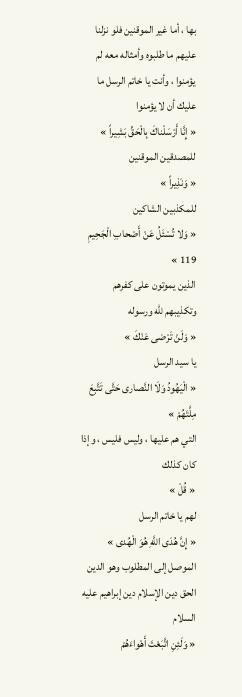بها ، أما غير الموقنين فلو نزلنا عليهم ما طلبوه وأمثاله معه لم يؤمنوا ، وأنت يا خاتم الرسل ما عليك أن لا يؤمنوا
« إِنَّا أَرْسَلْناكَ بِالْحَقِّ بَشِيراً »
للمصدقين الموقنين
« وَنَذِيراً »
للمكذبين الشاكين
« وَلا تُسْئَلُ عَنْ أَصْحابِ الْجَحِيمِ 119 »
الذين يموتون على كفرهم وتكذيبهم للّه ورسوله
« وَلَنْ تَرْضى عَنْكَ »
يا سيد الرسل
« الْيَهُودُ وَلَا النَّصارى حَتَّى تَتَّبِعَ مِلَّتَهُمْ »
التي هم عليها ، وليس فليس ، وإذا كان كذلك
« قُلْ »
لهم يا خاتم الرسل
« إِنَّ هُدَى اللَّهِ هُوَ الْهُدى »
الموصل إلى المطلوب وهو الدين الحق دين الإسلام دين إبراهيم عليه السلام
« وَلَئِنِ اتَّبَعْتَ أَهْواءَهُمْ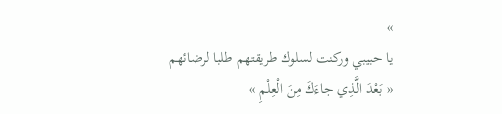»
يا حبيبي وركنت لسلوك طريقتهم طلبا لرضائهم
« بَعْدَ الَّذِي جاءَكَ مِنَ الْعِلْمِ »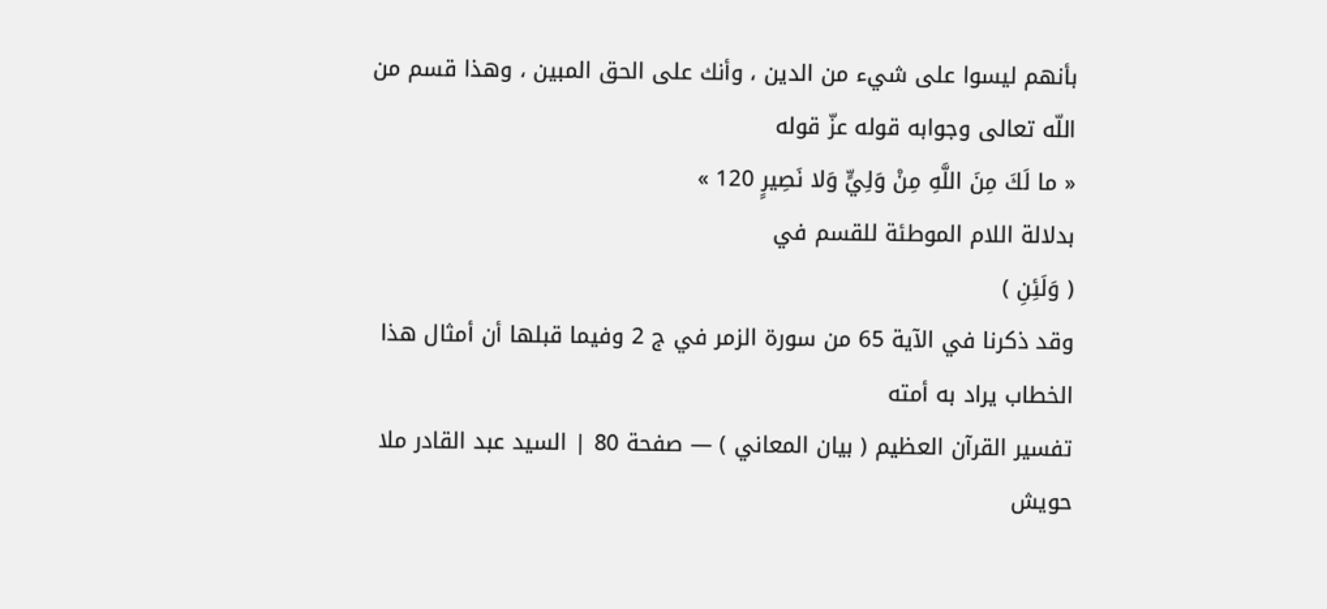بأنهم ليسوا على شيء من الدين ، وأنك على الحق المبين ، وهذا قسم من اللّه تعالى وجوابه قوله عزّ قوله
« ما لَكَ مِنَ اللَّهِ مِنْ وَلِيٍّ وَلا نَصِيرٍ 120 »
بدلالة اللام الموطئة للقسم في
( وَلَئِنِ )
وقد ذكرنا في الآية 65 من سورة الزمر في ج 2 وفيما قبلها أن أمثال هذا الخطاب يراد به أمته
تفسير القرآن العظيم ( بيان المعاني ) — صفحة 80 | السيد عبد القادر ملا حويش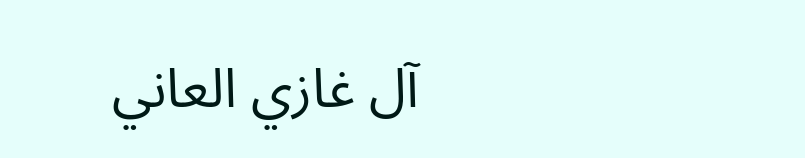آل غازي العاني